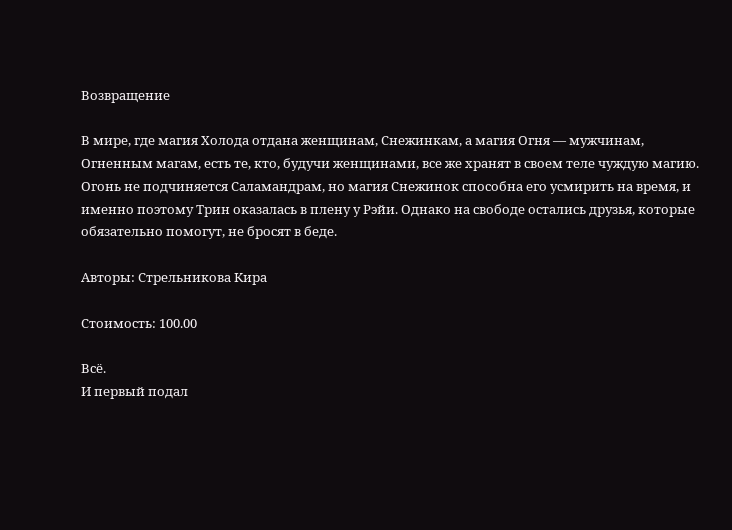Возвращение

В мире, где магия Холода отдана женщинам, Снежинкам, а магия Огня — мужчинам, Огненным магам, есть те, кто, будучи женщинами, все же хранят в своем теле чуждую магию. Огонь не подчиняется Саламандрам, но магия Снежинок способна его усмирить на время, и именно поэтому Трин оказалась в плену у Рэйи. Однако на свободе остались друзья, которые обязательно помогут, не бросят в беде.

Авторы: Стрельникова Кира

Стоимость: 100.00

Всё.
И первый подал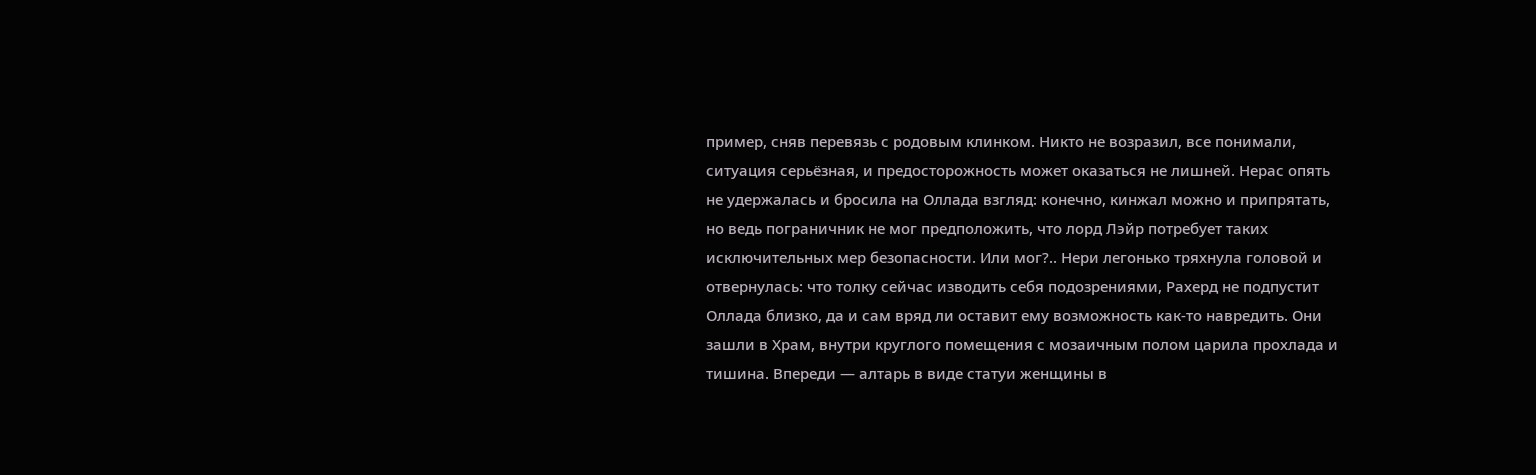пример, сняв перевязь с родовым клинком. Никто не возразил, все понимали, ситуация серьёзная, и предосторожность может оказаться не лишней. Нерас опять не удержалась и бросила на Оллада взгляд: конечно, кинжал можно и припрятать, но ведь пограничник не мог предположить, что лорд Лэйр потребует таких исключительных мер безопасности. Или мог?.. Нери легонько тряхнула головой и отвернулась: что толку сейчас изводить себя подозрениями, Рахерд не подпустит Оллада близко, да и сам вряд ли оставит ему возможность как-то навредить. Они зашли в Храм, внутри круглого помещения с мозаичным полом царила прохлада и тишина. Впереди — алтарь в виде статуи женщины в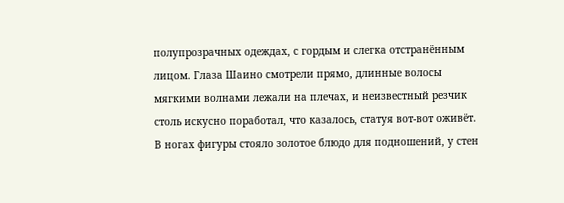полупрозрачных одеждах, с гордым и слегка отстранённым лицом. Глаза Шаино смотрели прямо, длинные волосы мягкими волнами лежали на плечах, и неизвестный резчик столь искусно поработал, что казалось, статуя вот-вот оживёт. В ногах фигуры стояло золотое блюдо для подношений, у стен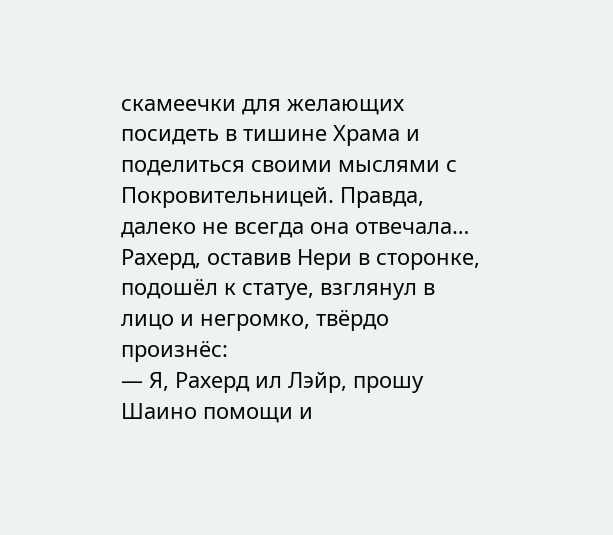скамеечки для желающих посидеть в тишине Храма и поделиться своими мыслями с Покровительницей. Правда, далеко не всегда она отвечала…
Рахерд, оставив Нери в сторонке, подошёл к статуе, взглянул в лицо и негромко, твёрдо произнёс:
— Я, Рахерд ил Лэйр, прошу Шаино помощи и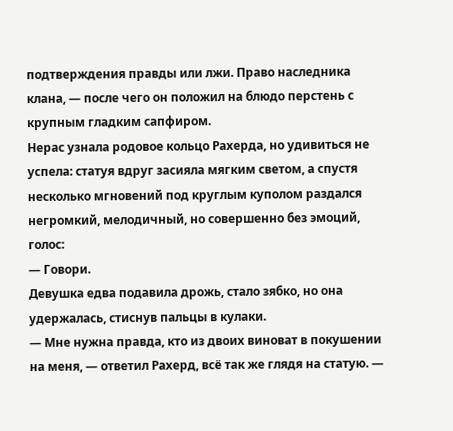подтверждения правды или лжи. Право наследника клана, — после чего он положил на блюдо перстень с крупным гладким сапфиром.
Нерас узнала родовое кольцо Рахерда, но удивиться не успела: статуя вдруг засияла мягким светом, а спустя несколько мгновений под круглым куполом раздался негромкий, мелодичный, но совершенно без эмоций, голос:
— Говори.
Девушка едва подавила дрожь, стало зябко, но она удержалась, стиснув пальцы в кулаки.
— Мне нужна правда, кто из двоих виноват в покушении на меня, — ответил Рахерд, всё так же глядя на статую. —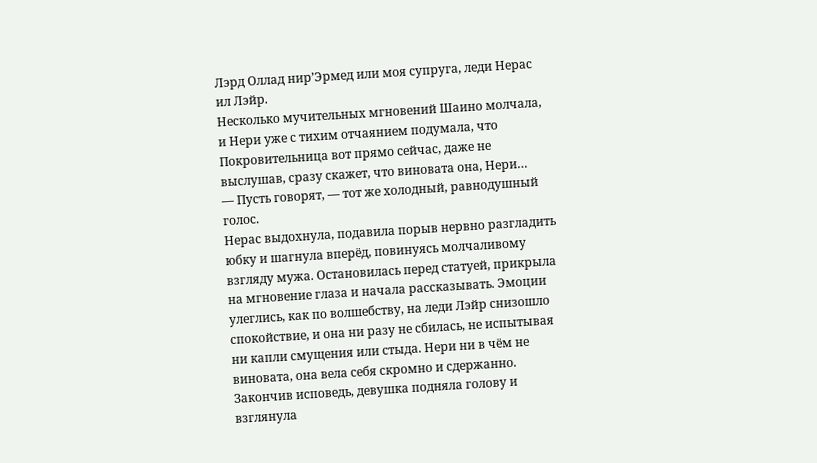Лэрд Оллад нир’Эрмед или моя супруга, леди Нерас ил Лэйр.
Несколько мучительных мгновений Шаино молчала, и Нери уже с тихим отчаянием подумала, что Покровительница вот прямо сейчас, даже не выслушав, сразу скажет, что виновата она, Нери…
— Пусть говорят, — тот же холодный, равнодушный голос.
Нерас выдохнула, подавила порыв нервно разгладить юбку и шагнула вперёд, повинуясь молчаливому взгляду мужа. Остановилась перед статуей, прикрыла на мгновение глаза и начала рассказывать. Эмоции улеглись, как по волшебству, на леди Лэйр снизошло спокойствие, и она ни разу не сбилась, не испытывая ни капли смущения или стыда. Нери ни в чём не виновата, она вела себя скромно и сдержанно. Закончив исповедь, девушка подняла голову и взглянула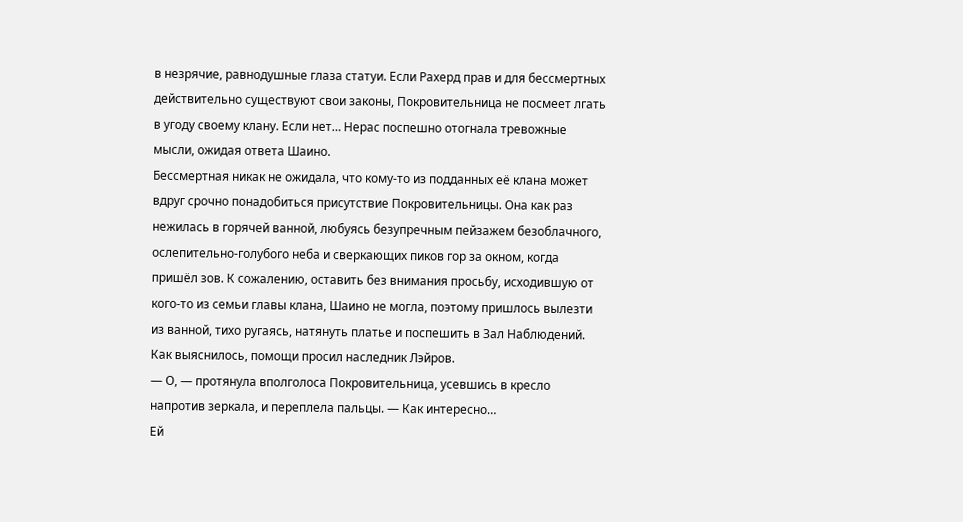в незрячие, равнодушные глаза статуи. Если Рахерд прав и для бессмертных действительно существуют свои законы, Покровительница не посмеет лгать в угоду своему клану. Если нет… Нерас поспешно отогнала тревожные мысли, ожидая ответа Шаино.
Бессмертная никак не ожидала, что кому-то из подданных её клана может вдруг срочно понадобиться присутствие Покровительницы. Она как раз нежилась в горячей ванной, любуясь безупречным пейзажем безоблачного, ослепительно-голубого неба и сверкающих пиков гор за окном, когда пришёл зов. К сожалению, оставить без внимания просьбу, исходившую от кого-то из семьи главы клана, Шаино не могла, поэтому пришлось вылезти из ванной, тихо ругаясь, натянуть платье и поспешить в Зал Наблюдений. Как выяснилось, помощи просил наследник Лэйров.
— О, — протянула вполголоса Покровительница, усевшись в кресло напротив зеркала, и переплела пальцы. — Как интересно…
Ей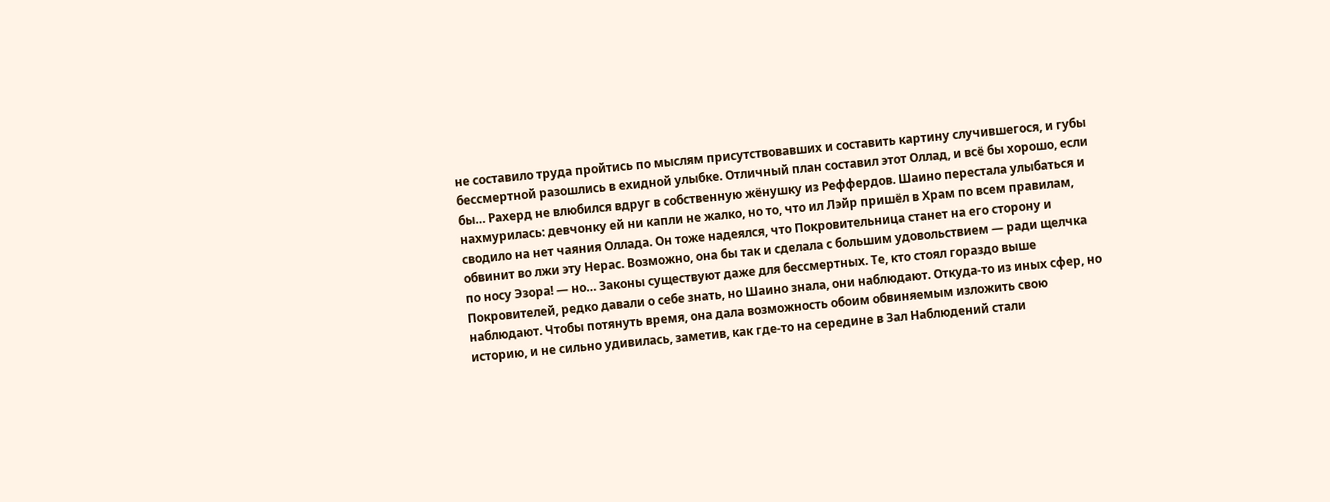не составило труда пройтись по мыслям присутствовавших и составить картину случившегося, и губы бессмертной разошлись в ехидной улыбке. Отличный план составил этот Оллад, и всё бы хорошо, если бы… Рахерд не влюбился вдруг в собственную жёнушку из Реффердов. Шаино перестала улыбаться и нахмурилась: девчонку ей ни капли не жалко, но то, что ил Лэйр пришёл в Храм по всем правилам, сводило на нет чаяния Оллада. Он тоже надеялся, что Покровительница станет на его сторону и обвинит во лжи эту Нерас. Возможно, она бы так и сделала с большим удовольствием — ради щелчка по носу Эзора! — но… Законы существуют даже для бессмертных. Те, кто стоял гораздо выше Покровителей, редко давали о себе знать, но Шаино знала, они наблюдают. Откуда-то из иных сфер, но наблюдают. Чтобы потянуть время, она дала возможность обоим обвиняемым изложить свою историю, и не сильно удивилась, заметив, как где-то на середине в Зал Наблюдений стали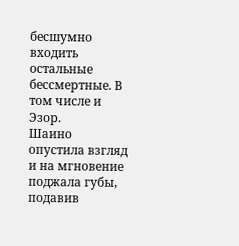бесшумно входить остальные бессмертные. В том числе и Эзор.
Шаино опустила взгляд и на мгновение поджала губы, подавив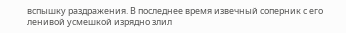вспышку раздражения. В последнее время извечный соперник с его ленивой усмешкой изрядно злил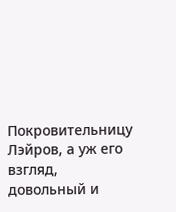Покровительницу Лэйров, а уж его взгляд, довольный и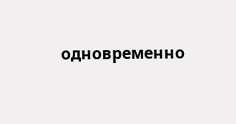одновременно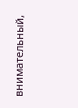внимательный,